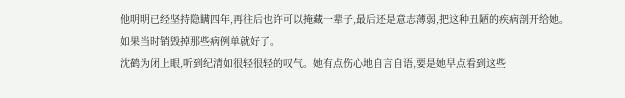他明明已经坚持隐瞒四年,再往后也许可以掩藏一辈子,最后还是意志薄弱,把这种丑陋的疾病剖开给她。
如果当时销毁掉那些病例单就好了。
沈鹤为闭上眼,听到纪清如很轻很轻的叹气。她有点伤心地自言自语,要是她早点看到这些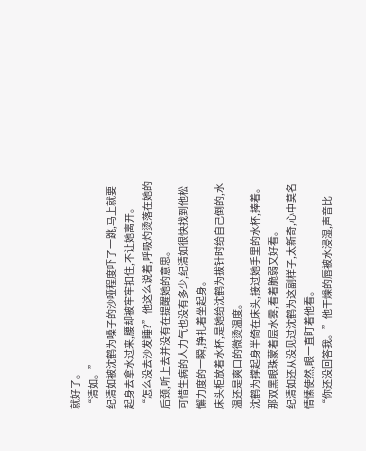就好了。
“清如。”
纪清如被沈鹤为嗓子的沙哑程度吓了一跳,马上就要起身去拿水过来,腰却被牢牢扣住,不让她离开。
“怎么没去沙发睡?”他这么说着,呼吸灼烫落在她的后颈,听上去并没有在提醒她的意思。
可惜生病的人力气也没有多少,纪清如很快找到他松懈力度的一瞬,挣扎着坐起身。
床头柜放着水杯,是她给沈鹤为拔针时给自己倒的,水温还是爽口的微烫温度。
沈鹤为撑起身半倚在床头,接过她手里的水杯,捧着。那双黑眼珠蒙着层水雾,看着脆弱又好看。
纪清如还从没见过沈鹤为这副样子,太新奇,心中莫名情愫使然,眼一直盯着他看。
“你还没回答我。”他干燥的唇被水浸湿,声音比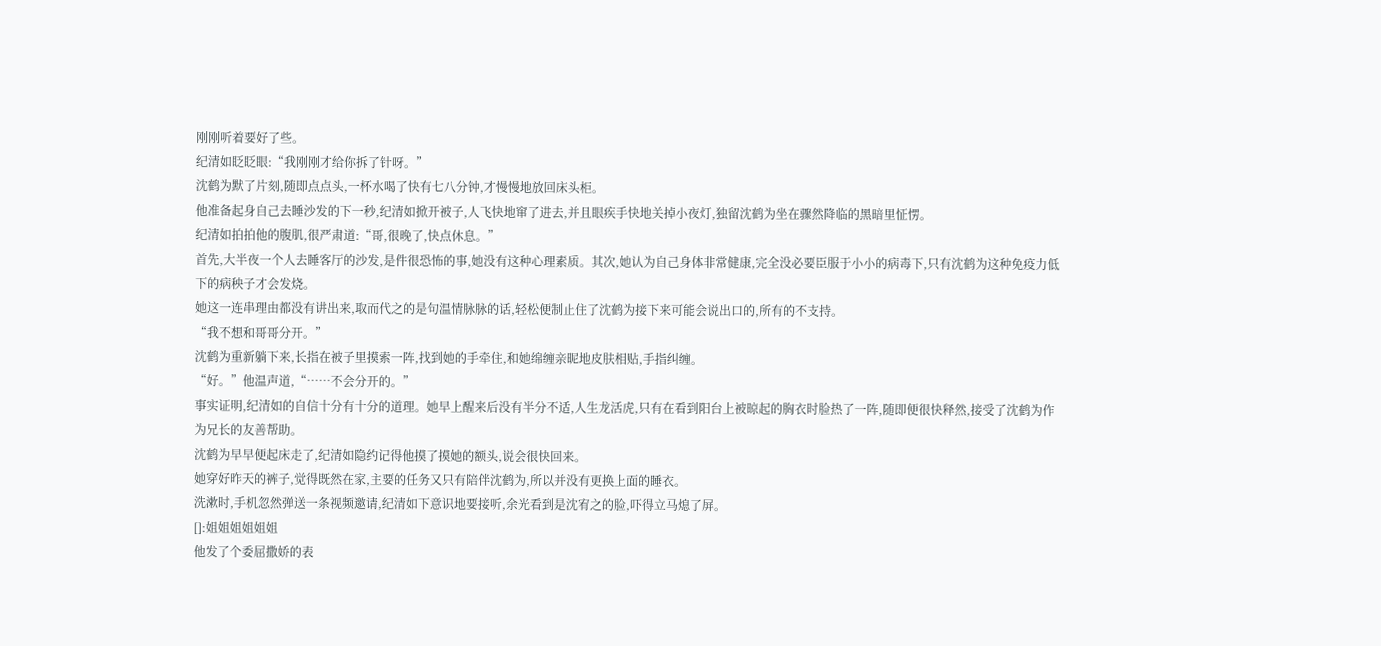刚刚听着要好了些。
纪清如眨眨眼:“我刚刚才给你拆了针呀。”
沈鹤为默了片刻,随即点点头,一杯水喝了快有七八分钟,才慢慢地放回床头柜。
他准备起身自己去睡沙发的下一秒,纪清如掀开被子,人飞快地窜了进去,并且眼疾手快地关掉小夜灯,独留沈鹤为坐在骤然降临的黑暗里怔愣。
纪清如拍拍他的腹肌,很严肃道:“哥,很晚了,快点休息。”
首先,大半夜一个人去睡客厅的沙发,是件很恐怖的事,她没有这种心理素质。其次,她认为自己身体非常健康,完全没必要臣服于小小的病毒下,只有沈鹤为这种免疫力低下的病秧子才会发烧。
她这一连串理由都没有讲出来,取而代之的是句温情脉脉的话,轻松便制止住了沈鹤为接下来可能会说出口的,所有的不支持。
“我不想和哥哥分开。”
沈鹤为重新躺下来,长指在被子里摸索一阵,找到她的手牵住,和她绵缠亲昵地皮肤相贴,手指纠缠。
“好。”他温声道,“……不会分开的。”
事实证明,纪清如的自信十分有十分的道理。她早上醒来后没有半分不适,人生龙活虎,只有在看到阳台上被晾起的胸衣时脸热了一阵,随即便很快释然,接受了沈鹤为作为兄长的友善帮助。
沈鹤为早早便起床走了,纪清如隐约记得他摸了摸她的额头,说会很快回来。
她穿好昨天的裤子,觉得既然在家,主要的任务又只有陪伴沈鹤为,所以并没有更换上面的睡衣。
洗漱时,手机忽然弹送一条视频邀请,纪清如下意识地要接听,余光看到是沈宥之的脸,吓得立马熄了屏。
[]:姐姐姐姐姐姐
他发了个委屈撒娇的表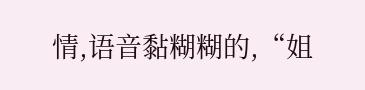情,语音黏糊糊的,“姐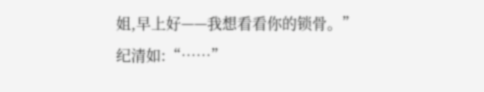姐,早上好——我想看看你的锁骨。”
纪清如:“……”